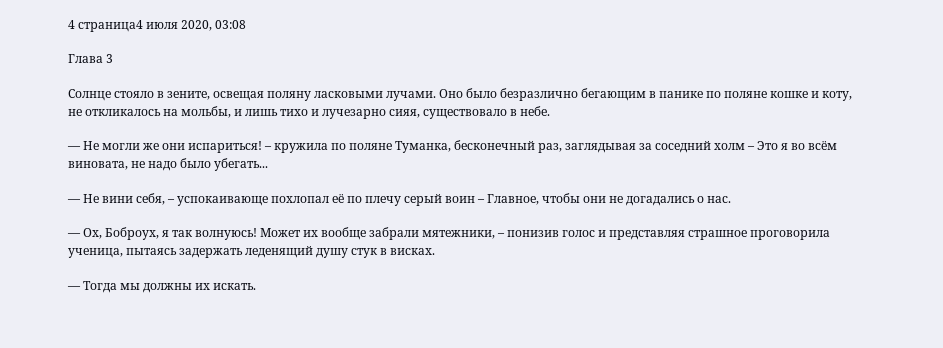4 страница4 июля 2020, 03:08

Глава 3

Солнце стояло в зените, освещая поляну ласковыми лучами. Оно было безразлично бегающим в панике по поляне кошке и коту, не откликалось на мольбы, и лишь тихо и лучезарно сияя, существовало в небе.

— Не могли же они испариться! – кружила по поляне Туманка, бесконечный раз, заглядывая за соседний холм – Это я во всём виновата, не надо было убегать...

— Не вини себя, – успокаивающе похлопал её по плечу серый воин – Главное, чтобы они не догадались о нас.

— Ох, Боброух, я так волнуюсь! Может их вообще забрали мятежники, – понизив голос и представляя страшное проговорила ученица, пытаясь задержать леденящий душу стук в висках.

— Тогда мы должны их искать.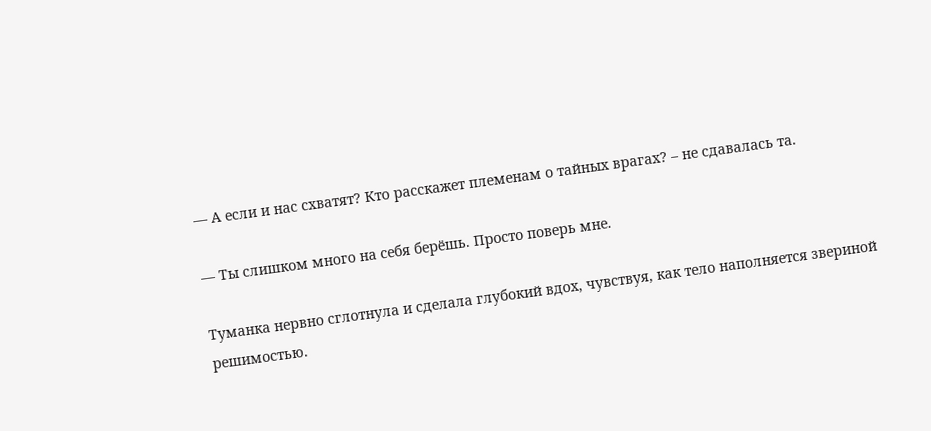— А если и нас схватят? Кто расскажет племенам о тайных врагах? – не сдавалась та.

— Ты слишком много на себя берёшь. Просто поверь мне.

Туманка нервно сглотнула и сделала глубокий вдох, чувствуя, как тело наполняется звериной решимостью.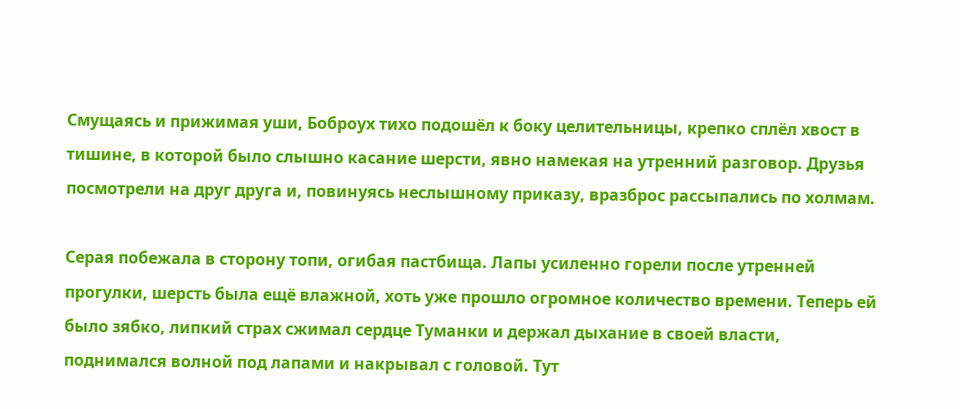Смущаясь и прижимая уши, Боброух тихо подошёл к боку целительницы, крепко сплёл хвост в тишине, в которой было слышно касание шерсти, явно намекая на утренний разговор. Друзья посмотрели на друг друга и, повинуясь неслышному приказу, вразброс рассыпались по холмам.

Серая побежала в сторону топи, огибая пастбища. Лапы усиленно горели после утренней прогулки, шерсть была ещё влажной, хоть уже прошло огромное количество времени. Теперь ей было зябко, липкий страх сжимал сердце Туманки и держал дыхание в своей власти, поднимался волной под лапами и накрывал с головой. Тут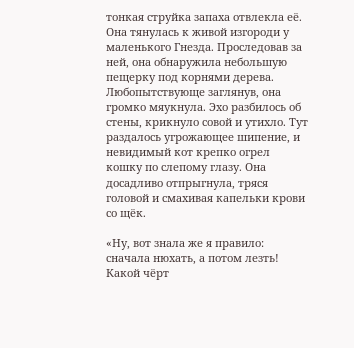тонкая струйка запаха отвлекла её. Она тянулась к живой изгороди у маленького Гнезда. Проследовав за ней, она обнаружила небольшую пещерку под корнями дерева. Любопытствующе заглянув, она громко мяукнула. Эхо разбилось об стены, крикнуло совой и утихло. Тут раздалось угрожающее шипение, и невидимый кот крепко огрел кошку по слепому глазу. Она досадливо отпрыгнула, тряся головой и смахивая капельки крови со щёк.

«Ну, вот знала же я правило: сначала нюхать, а потом лезть! Какой чёрт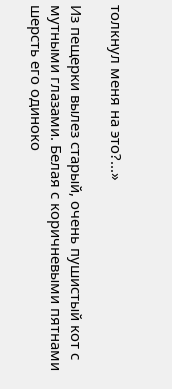толкнул меня на это?...»

Из пещерки вылез старый, очень пушистый кот с мутными глазами. Белая с коричневыми пятнами шерсть его одиноко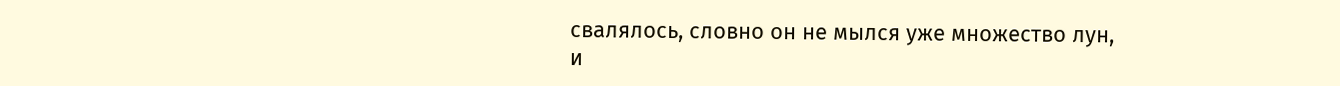свалялось, словно он не мылся уже множество лун, и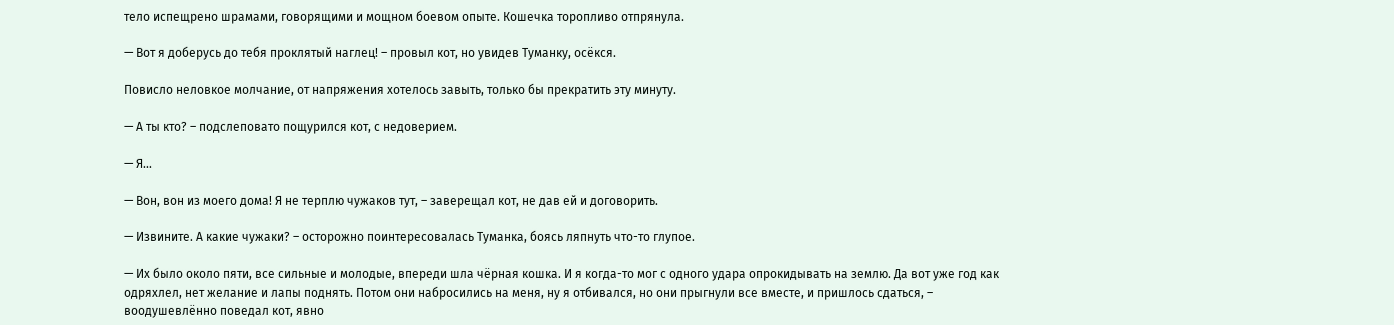тело испещрено шрамами, говорящими и мощном боевом опыте. Кошечка торопливо отпрянула.

— Вот я доберусь до тебя проклятый наглец! – провыл кот, но увидев Туманку, осёкся.

Повисло неловкое молчание, от напряжения хотелось завыть, только бы прекратить эту минуту.

— А ты кто? – подслеповато пощурился кот, с недоверием.

— Я...

— Вон, вон из моего дома! Я не терплю чужаков тут, – заверещал кот, не дав ей и договорить.

— Извините. А какие чужаки? – осторожно поинтересовалась Туманка, боясь ляпнуть что-то глупое.

— Их было около пяти, все сильные и молодые, впереди шла чёрная кошка. И я когда-то мог с одного удара опрокидывать на землю. Да вот уже год как одряхлел, нет желание и лапы поднять. Потом они набросились на меня, ну я отбивался, но они прыгнули все вместе, и пришлось сдаться, – воодушевлённо поведал кот, явно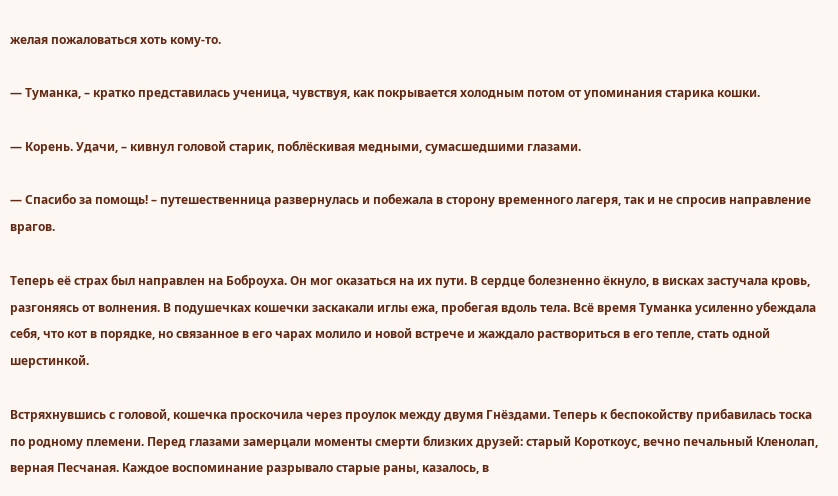желая пожаловаться хоть кому-то.

— Туманка, – кратко представилась ученица, чувствуя, как покрывается холодным потом от упоминания старика кошки.

— Корень. Удачи, – кивнул головой старик, поблёскивая медными, сумасшедшими глазами.

— Спасибо за помощь! – путешественница развернулась и побежала в сторону временного лагеря, так и не спросив направление врагов.

Теперь её страх был направлен на Боброуха. Он мог оказаться на их пути. В сердце болезненно ёкнуло, в висках застучала кровь, разгоняясь от волнения. В подушечках кошечки заскакали иглы ежа, пробегая вдоль тела. Всё время Туманка усиленно убеждала себя, что кот в порядке, но связанное в его чарах молило и новой встрече и жаждало раствориться в его тепле, стать одной шерстинкой.

Встряхнувшись с головой, кошечка проскочила через проулок между двумя Гнёздами. Теперь к беспокойству прибавилась тоска по родному племени. Перед глазами замерцали моменты смерти близких друзей: старый Короткоус, вечно печальный Кленолап, верная Песчаная. Каждое воспоминание разрывало старые раны, казалось, в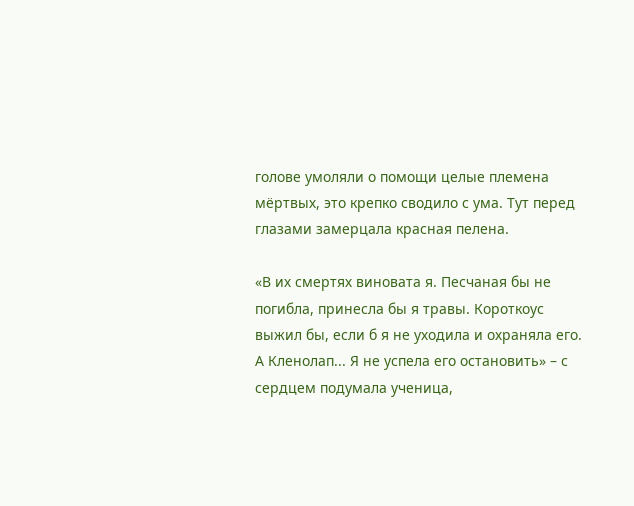голове умоляли о помощи целые племена мёртвых, это крепко сводило с ума. Тут перед глазами замерцала красная пелена.

«В их смертях виновата я. Песчаная бы не погибла, принесла бы я травы. Короткоус выжил бы, если б я не уходила и охраняла его. А Кленолап... Я не успела его остановить» – с сердцем подумала ученица,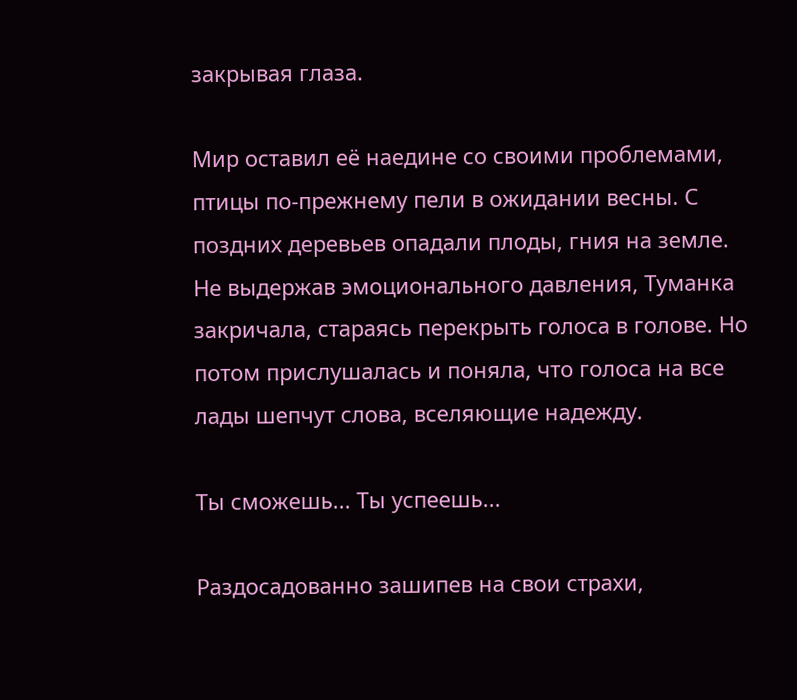закрывая глаза.

Мир оставил её наедине со своими проблемами, птицы по-прежнему пели в ожидании весны. С поздних деревьев опадали плоды, гния на земле. Не выдержав эмоционального давления, Туманка закричала, стараясь перекрыть голоса в голове. Но потом прислушалась и поняла, что голоса на все лады шепчут слова, вселяющие надежду.

Ты сможешь... Ты успеешь...

Раздосадованно зашипев на свои страхи,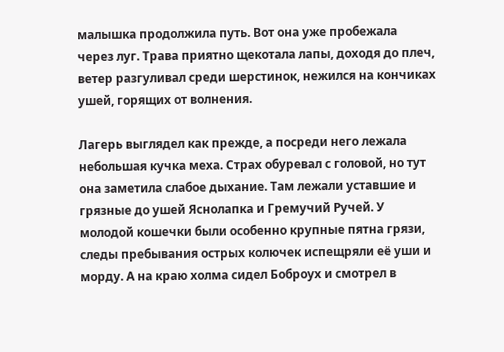малышка продолжила путь. Вот она уже пробежала через луг. Трава приятно щекотала лапы, доходя до плеч, ветер разгуливал среди шерстинок, нежился на кончиках ушей, горящих от волнения.

Лагерь выглядел как прежде, а посреди него лежала небольшая кучка меха. Страх обуревал с головой, но тут она заметила слабое дыхание. Там лежали уставшие и грязные до ушей Яснолапка и Гремучий Ручей. У молодой кошечки были особенно крупные пятна грязи, следы пребывания острых колючек испещряли её уши и морду. А на краю холма сидел Боброух и смотрел в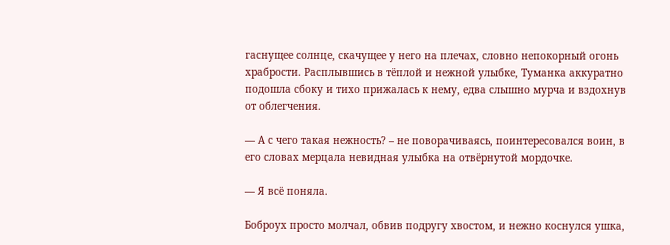гаснущее солнце, скачущее у него на плечах, словно непокорный огонь храбрости. Расплывшись в тёплой и нежной улыбке, Туманка аккуратно подошла сбоку и тихо прижалась к нему, едва слышно мурча и вздохнув от облегчения.

— А с чего такая нежность? – не поворачиваясь, поинтересовался воин, в его словах мерцала невидная улыбка на отвёрнутой мордочке.

— Я всё поняла.

Боброух просто молчал, обвив подругу хвостом, и нежно коснулся ушка,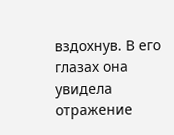вздохнув. В его глазах она увидела отражение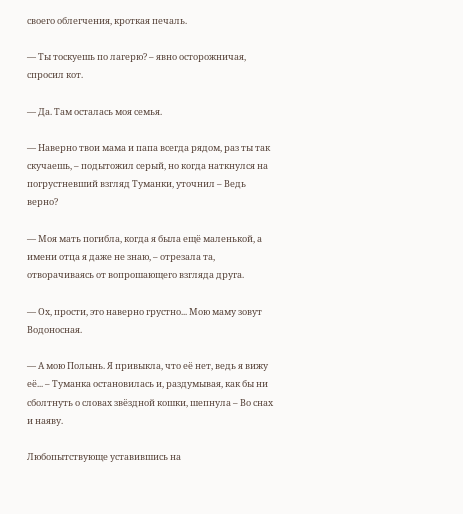своего облегчения, кроткая печаль.

— Ты тоскуешь по лагерю? – явно осторожничая, спросил кот.

— Да. Там осталась моя семья.

— Наверно твои мама и папа всегда рядом, раз ты так скучаешь, – подытожил серый, но когда наткнулся на погрустневший взгляд Туманки, уточнил – Ведь верно?

— Моя мать погибла, когда я была ещё маленькой, а имени отца я даже не знаю, – отрезала та, отворачиваясь от вопрошающего взгляда друга.

— Ох, прости, это наверно грустно... Мою маму зовут Водоносная.

— А мою Полынь. Я привыкла, что её нет, ведь я вижу её... – Туманка остановилась и, раздумывая, как бы ни сболтнуть о словах звёздной кошки, шепнула – Во снах и наяву.

Любопытствующе уставившись на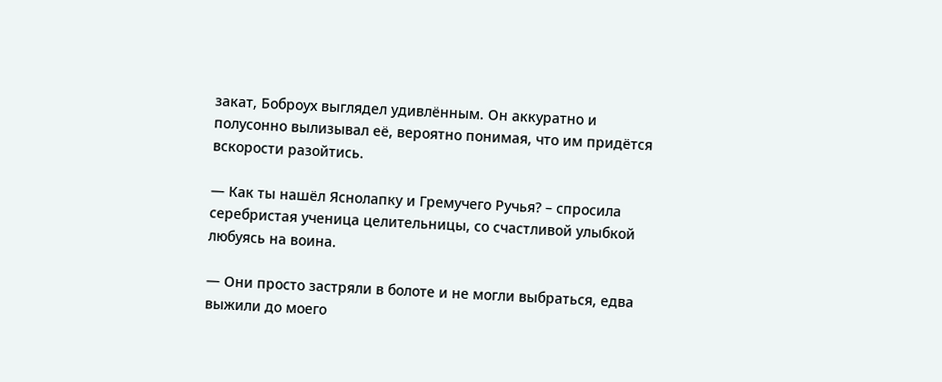закат, Боброух выглядел удивлённым. Он аккуратно и полусонно вылизывал её, вероятно понимая, что им придётся вскорости разойтись.

— Как ты нашёл Яснолапку и Гремучего Ручья? – спросила серебристая ученица целительницы, со счастливой улыбкой любуясь на воина.

— Они просто застряли в болоте и не могли выбраться, едва выжили до моего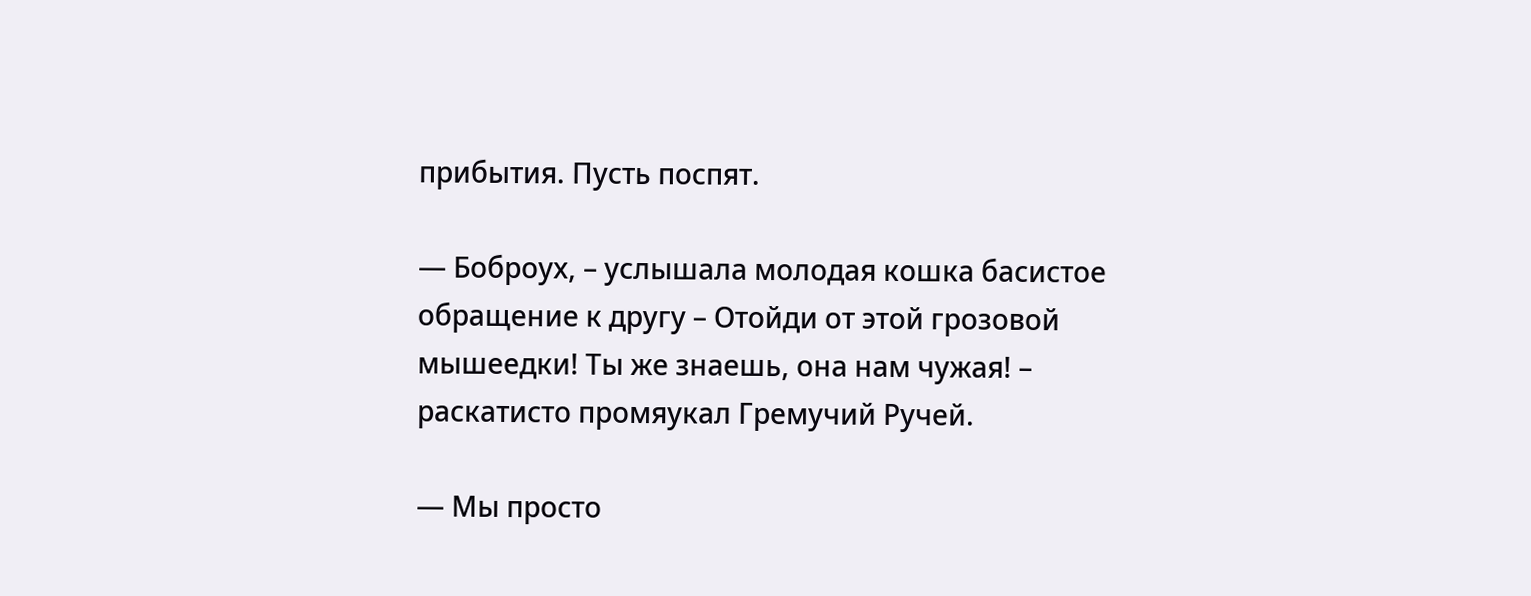прибытия. Пусть поспят.

— Боброух, – услышала молодая кошка басистое обращение к другу – Отойди от этой грозовой мышеедки! Ты же знаешь, она нам чужая! – раскатисто промяукал Гремучий Ручей.

— Мы просто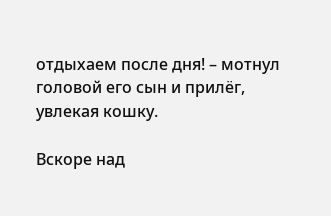отдыхаем после дня! – мотнул головой его сын и прилёг, увлекая кошку.

Вскоре над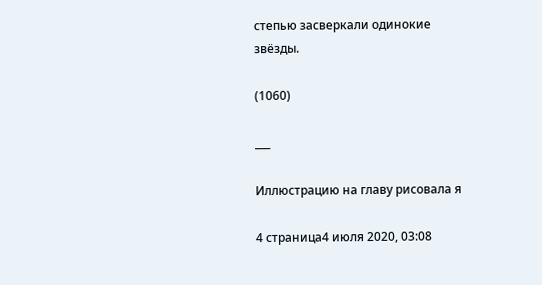степью засверкали одинокие звёзды.

(1060)

___

Иллюстрацию на главу рисовала я

4 страница4 июля 2020, 03:08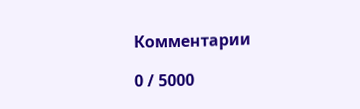Комментарии

0 / 5000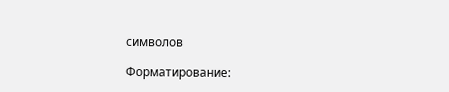символов

Форматирование: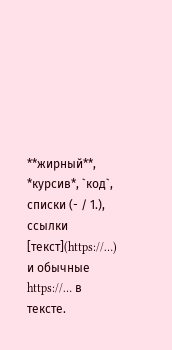**жирный**, *курсив*, `код`, списки (- / 1.), ссылки [текст](https://…) и обычные https://… в тексте.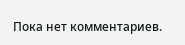Пока нет комментариев.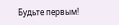Будьте первым!